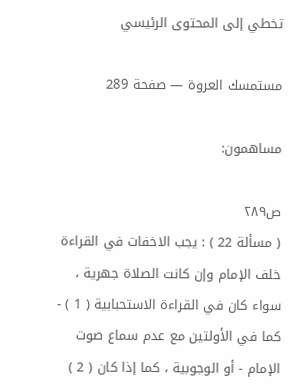تخطي إلى المحتوى الرئيسي

مستمسك العروة — صفحة 289

مساهمون:

ص٢٨٩
( مسألة 22 ) : يجب الاخفات في القراءة خلف الإمام وإن كانت الصلاة جهرية ، سواء كان في القراءة الاستحبابية ( 1 ) - كما في الأولتين مع عدم سماع صوت الإمام - أو الوجوبية ، كما إذا كان ( 2 )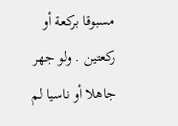مسبوقا بركعة أو ركعتين . ولو جهر جاهلا أو ناسيا لم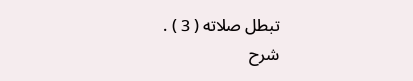تبطل صلاته ( 3 ) .
شرح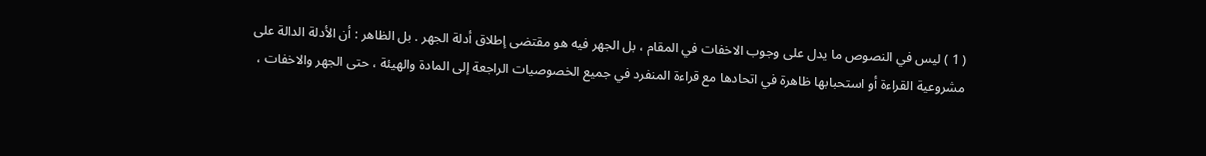( 1 ) ليس في النصوص ما يدل على وجوب الاخفات في المقام ، بل الجهر فيه هو مقتضى إطلاق أدلة الجهر . بل الظاهر : أن الأدلة الدالة على مشروعية القراءة أو استحبابها ظاهرة في اتحادها مع قراءة المنفرد في جميع الخصوصيات الراجعة إلى المادة والهيئة ، حتى الجهر والاخفات ،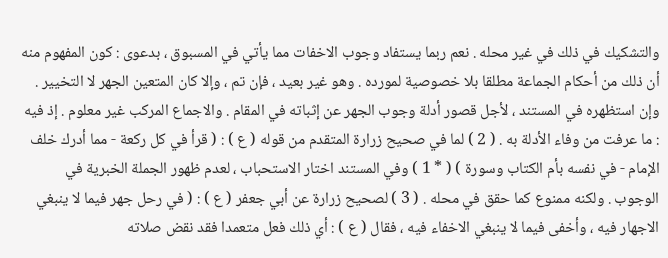والتشكيك في ذلك في غير محله . نعم ربما يستفاد وجوب الاخفات مما يأتي في المسبوق ، بدعوى : كون المفهوم منه أن ذلك من أحكام الجماعة مطلقا بلا خصوصية لمورده . وهو غير بعيد ، فإن تم ، وإلا كان المتعين الجهر لا التخيير . وإن استظهره في المستند ، لأجل قصور أدلة وجوب الجهر عن إثباته في المقام . والاجماع المركب غير معلوم . إذ فيه : ما عرفت من وفاء الأدلة به . ( 2 ) لما في صحيح زرارة المتقدم من قوله ( ع ) : ( قرأ في كل ركعة - مما أدرك خلف الإمام - في نفسه بأم الكتاب وسورة ) ( * 1 ) وفي المستند اختار الاستحباب ، لعدم ظهور الجملة الخبرية في الوجوب . ولكنه ممنوع كما حقق في محله . ( 3 ) لصحيح زرارة عن أبي جعفر ( ع ) : ( في رحل جهر فيما لا ينبغي الاجهار فيه ، وأخفى فيما لا ينبغي الاخفاء فيه ، فقال ( ع ) : أي ذلك فعل متعمدا فقد نقض صلاته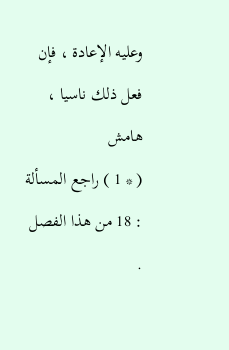وعليه الإعادة ، فإن فعل ذلك ناسيا ،
هامش
( * 1 ) راجع المسألة : 18 من هذا الفصل .